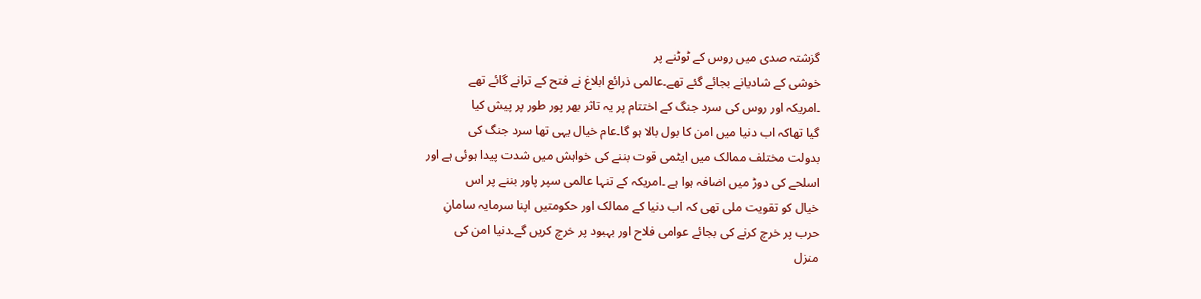گزشتہ صدی میں روس کے ٹوٹنے پر
خوشی کے شادیانے بجائے گئے تھے۔عالمی ذرائع ابلاغ نے فتح کے ترانے گائے تھے
۔امریکہ اور روس کی سرد جنگ کے اختتام پر یہ تاثر بھر پور طور پر پیش کیا
گیا تھاکہ اب دنیا میں امن کا بول بالا ہو گا۔عام خیال یہی تھا سرد جنگ کی
بدولت مختلف ممالک میں ایٹمی قوت بننے کی خواہش میں شدت پیدا ہوئی ہے اور
اسلحے کی دوڑ میں اضافہ ہوا ہے ۔امریکہ کے تنہا عالمی سپر پاور بننے پر اس
خیال کو تقویت ملی تھی کہ اب دنیا کے ممالک اور حکومتیں اپنا سرمایہ سامانِ
حرب پر خرچ کرنے کی بجائے عوامی فلاح اور بہبود پر خرچ کریں گے۔دنیا امن کی
منزل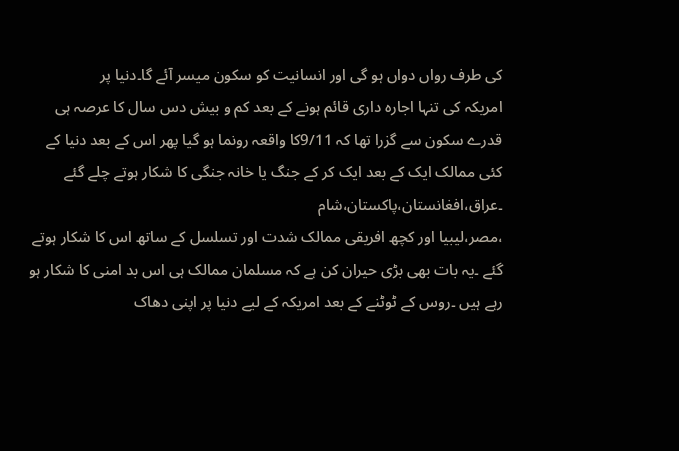کی طرف رواں دواں ہو گی اور انسانیت کو سکون میسر آئے گا۔دنیا پر
امریکہ کی تنہا اجارہ داری قائم ہونے کے بعد کم و بیش دس سال کا عرصہ ہی
قدرے سکون سے گزرا تھا کہ 9/11کا واقعہ رونما ہو گیا پھر اس کے بعد دنیا کے
کئی ممالک ایک کے بعد ایک کر کے جنگ یا خانہ جنگی کا شکار ہوتے چلے گئے ۔عراق،افغانستان،پاکستان،شام
،مصر،لیبیا اور کچھ افریقی ممالک شدت اور تسلسل کے ساتھ اس کا شکار ہوتے
گئے ۔یہ بات بھی بڑی حیران کن ہے کہ مسلمان ممالک ہی اس بد امنی کا شکار ہو
رہے ہیں ۔روس کے ٹوٹنے کے بعد امریکہ کے لیے دنیا پر اپنی دھاک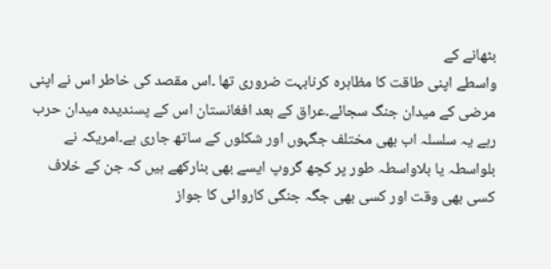بٹھانے کے
واسطے اپنی طاقت کا مظاہرہ کرنابہت ضروری تھا ۔اس مقصد کی خاطر اس نے اپنی
مرضی کے میدان جنگ سجائے۔عراق کے بعد افغانستان اس کے پسندیدہ میدان حرب
رہے یہ سلسلہ اب بھی مختلف جگہوں اور شکلوں کے ساتھ جاری ہے۔امریکہ نے
بلواسطہ یا بلاواسطہ طور پر کچھ گروپ ایسے بھی بنارکھے ہیں کہ جن کے خلاف
کسی بھی وقت اور کسی بھی جگہ جنگی کاروائی کا جواز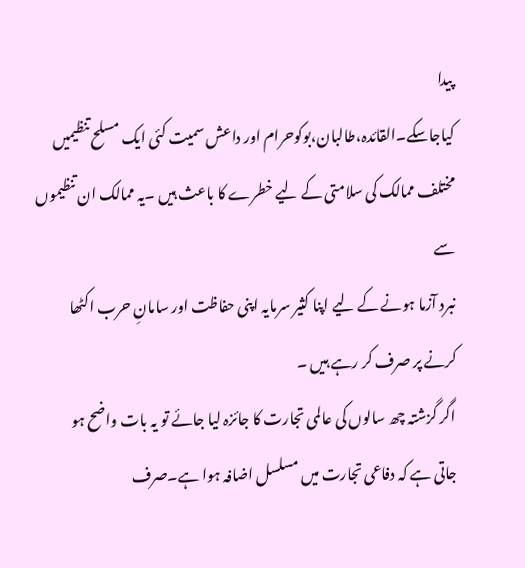پیدا
کیاجاسکے۔القائدہ،طالبان،بوکوحرام اور داعش سمیت کئی ایک مسلح تنظیمیں
مختلف ممالک کی سلامتی کے لیے خطرے کا باعث ہیں ۔یہ ممالک ان تنظیموں سے
نبرد آزما ہونے کے لیے اپنا کثیر سرمایہ اپنی حفاظت اور سامانِ حرب اکٹھا
کرنے پر صرف کر رہے ہیں ۔
اگر گزشتہ چھ سالوں کی عالمی تجارت کا جائزہ لیا جائے تو یہ بات واضح ہو
جاتی ہے کہ دفاعی تجارت میں مسلسل اضافہ ہوا ہے۔صرف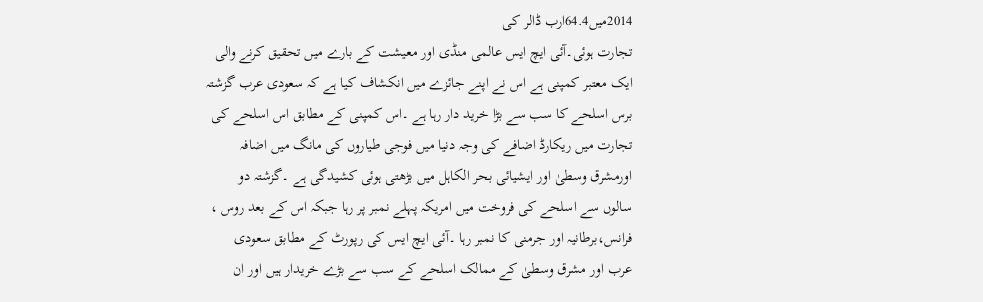2014میں64.4ارب ڈالر کی
تجارت ہوئی۔آئی ایچ ایس عالمی منڈی اور معیشت کے بارے میں تحقیق کرنے والی
ایک معتبر کمپنی ہے اس نے اپنے جائزے میں انکشاف کیا ہے کہ سعودی عرب گزشتہ
برس اسلحے کا سب سے بڑا خرید دار رہا ہے ۔اس کمپنی کے مطابق اس اسلحے کی
تجارت میں ریکارڈ اضافے کی وجہ دنیا میں فوجی طیاروں کی مانگ میں اضافہ
اورمشرق وسطیٰ اور ایشیائی بحر الکاہل میں بڑھتی ہوئی کشیدگی ہے ۔گزشتہ دو
سالوں سے اسلحے کی فروخت میں امریکہ پہلے نمبر پر رہا جبکہ اس کے بعد روس ،
فرانس،برطانیہ اور جرمنی کا نمبر رہا ۔آئی ایچ ایس کی رپورٹ کے مطابق سعودی
عرب اور مشرق وسطیٰ کے ممالک اسلحے کے سب سے بڑے خریدار ہیں اور ان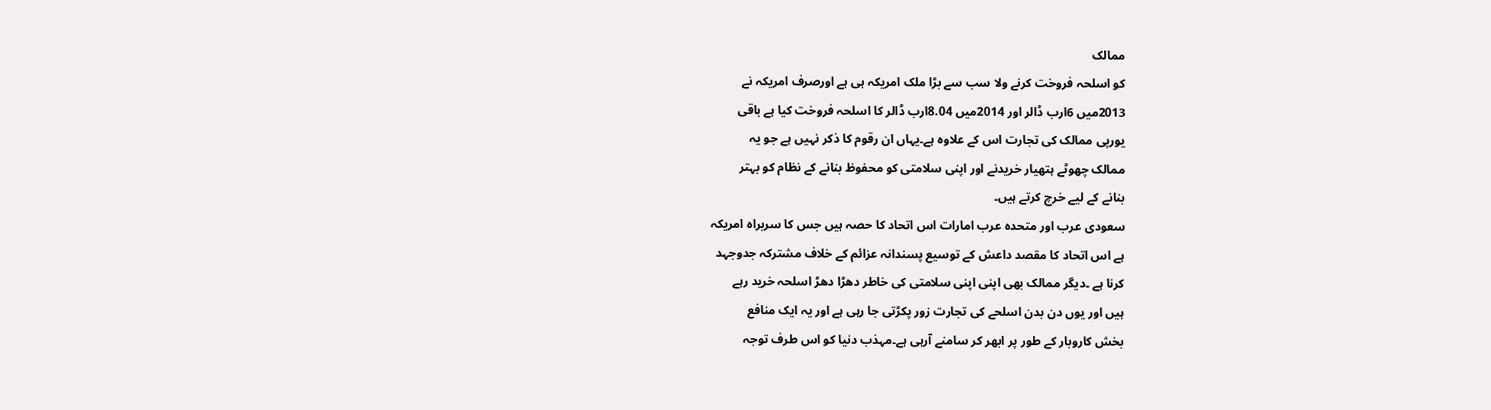ممالک
کو اسلحہ فروخت کرنے ولا سب سے بڑا ملک امریکہ ہی ہے اورصرف امریکہ نے
2013میں 6ارب ڈالر اور 2014میں 8.04ارب ڈالر کا اسلحہ فروخت کیا ہے باقی
یورپی ممالک کی تجارت اس کے علاوہ ہے۔یہاں ان رقوم کا ذکر نہیں ہے جو یہ
ممالک چھوٹے ہتھیار خریدنے اور اپنی سلامتی کو محفوظ بنانے کے نظام کو بہتر
بنانے کے لیے خرچ کرتے ہیں۔
سعودی عرب اور متحدہ عرب امارات اس اتحاد کا حصہ ہیں جس کا سربراہ امریکہ
ہے اس اتحاد کا مقصد داعش کے توسیع پسندانہ عزائم کے خلاف مشترکہ جدوجہد
کرنا ہے ۔دیگر ممالک بھی اپنی اپنی سلامتی کی خاطر دھڑا دھڑ اسلحہ خرید رہے
ہیں اور یوں دن بدن اسلحے کی تجارت زور پکڑتی جا رہی ہے اور یہ ایک منافع
بخش کاروبار کے طور پر ابھر کر سامنے آرہی ہے۔مہذب دنیا کو اس طرف توجہ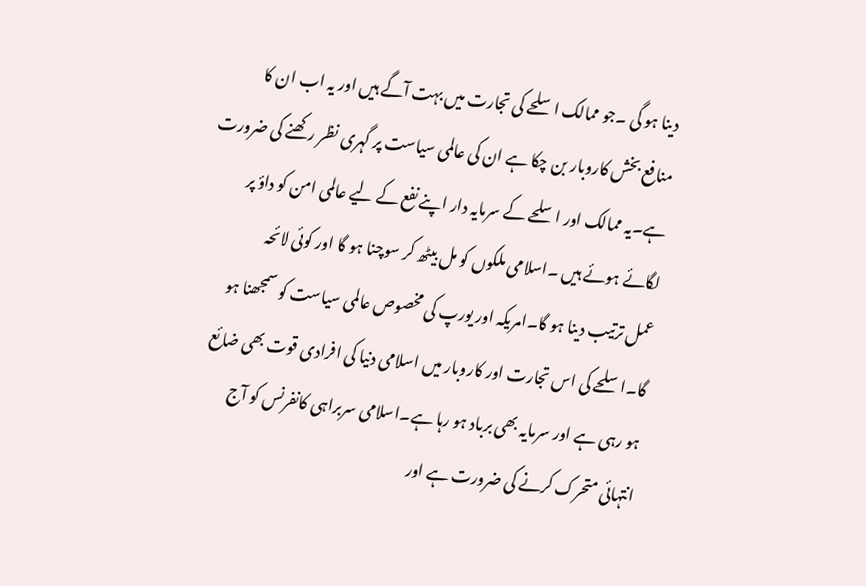دینا ہو گی ۔جو ممالک اسلحے کی تجارت میں بہت آگے ہیں اور یہ اب ان کا
منافع بخش کاروبار بن چکا ہے ان کی عالمی سیاست پر گہری نظر رکھنے کی ضرورت
ہے۔یہ ممالک اور اسلحے کے سرمایہ دار اپنے نفع کے لیے عالمی امن کو داؤ پر
لگائے ہوئے ہیں ۔اسلامی ملکوں کو مل بیٹھ کر سوچنا ہو گا اور کوئی لائحہ
عمل ترتیب دینا ہو گا۔امریکہ اور یورپ کی مخصوص عالمی سیاست کو سمجھنا ہو
گا۔اسلحے کی اس تجارت اور کاروبار میں اسلامی دنیا کی افرادی قوت بھی ضائع
ہو رہی ہے اور سرمایہ بھی برباد ہو رہا ہے۔اسلامی سربراہی کانفرنس کو آج
انتہائی متحرک کرنے کی ضرورت ہے اور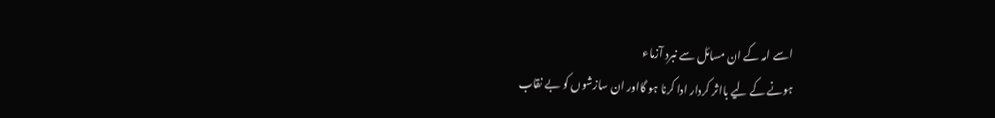اسے امہ کے ان مسائل سے نبرد آزماء
ہونے کے لیے بااثر کردار ادا کرنا ہو گااور ان سازشوں کو بے نقاب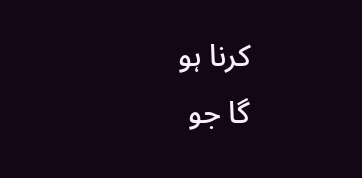کرنا ہو
گا جو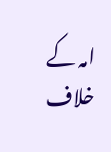امہ کے خلاف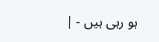ہو رہی ہیں - |